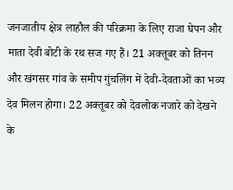जनजातीय क्षेत्र लाहौल की परिक्रमा के लिए राजा घेपन और माता देवी बोटी के रथ सज गए हैं। 21 अक्तूबर को तिनन और खंगसर गांव के समीप गुंचलिंग में देवी-देवताओं का भव्य देव मिलन होगा। 22 अक्तूबर को देवलोक नजारे को देखने के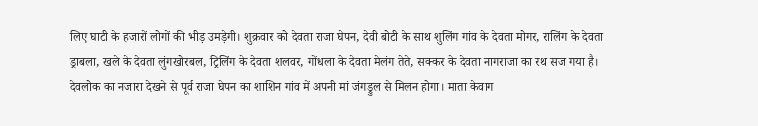लिए घाटी के हजारों लोगों की भीड़ उमड़ेगी। शुक्रवार को देवता राजा घेपन, देवी बोटी के साथ शुलिंग गांव के देवता मोगर, रालिंग के देवता ड्राबला, खले के देवता लुंगखोरबल, ट्रिलिंग के देवता शलवर, गोंधला के देवता मेलंग तेते, सक्कर के देवता नागराजा का रथ सज गया है। देवलोक का नजारा देखने से पूर्व राजा घेपन का शाशिन गांव में अपनी मां जंगड्रुल से मिलन होगा। माता केवाग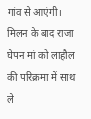गांव से आएंगी। मिलन के बाद राजा घेपन मां को लाहौल की परिक्रमा में साथ ले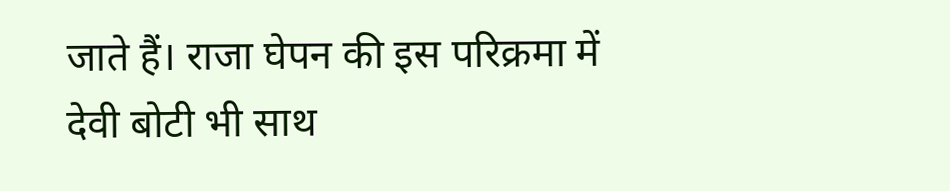जाते हैं। राजा घेपन की इस परिक्रमा में देवी बोटी भी साथ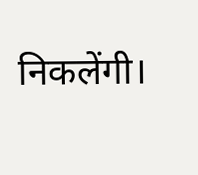निकलेंगी।